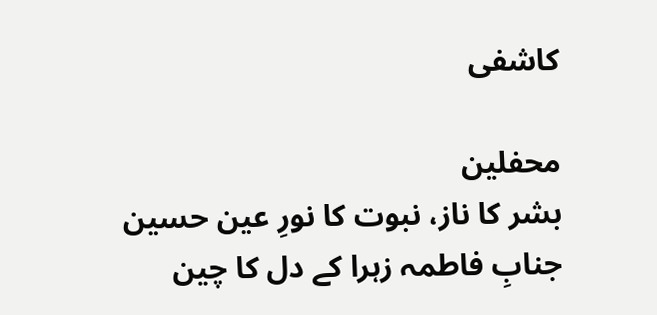کاشفی

محفلین
بشر کا ناز، نبوت کا نورِ عین حسین
جنابِ فاطمہ زہرا کے دل کا چین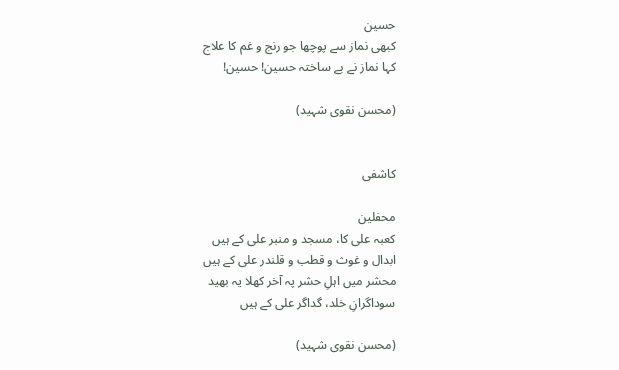حسین
کبھی نماز سے پوچھا جو رنج و غم کا علاج
کہا نماز نے بے ساختہ حسین! حسین!

(محسن نقوی شہید)


کاشفی

محفلین
کعبہ علی کا، مسجد و منبر علی کے ہیں
ابدال و غوث و قطب و قلندر علی کے ہیں
محشر میں اہلِ حشر پہ آخر کھلا یہ بھید
سوداگرانِ خلد، گداگر علی کے ہیں

(محسن نقوی شہید)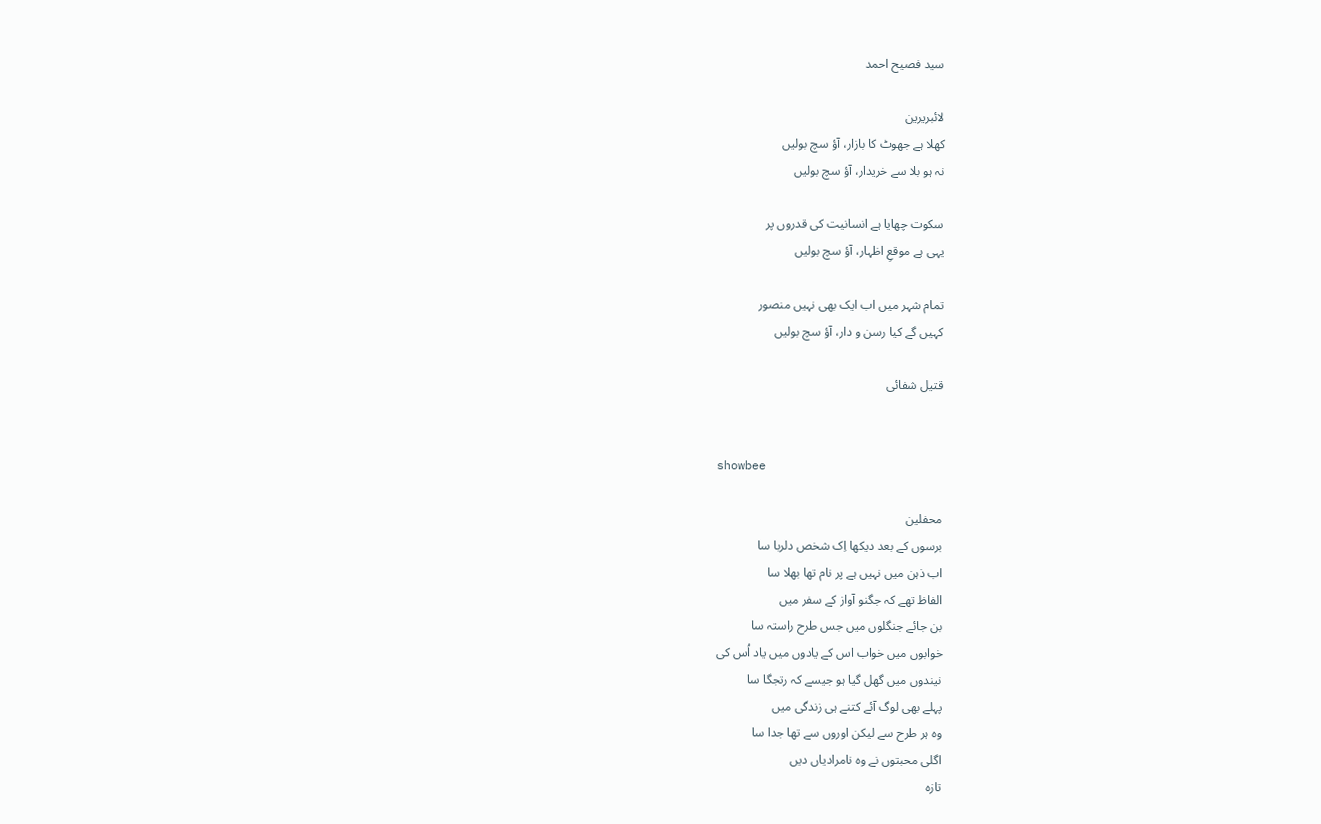سید فصیح احمد

لائبریرین
کھلا ہے جھوٹ کا بازار، آؤ سچ بولیں
نہ ہو بلا سے خریدار، آؤ سچ بولیں

سکوت چھایا ہے انسانیت کی قدروں پر
یہی ہے موقعِ اظہار، آؤ سچ بولیں

تمام شہر میں اب ایک بھی نہیں منصور
کہیں گے کیا رسن و دار، آؤ سچ بولیں

قتیل شفائی


showbee

محفلین
برسوں کے بعد دیکھا اِک شخص دلربا سا
اب ذہن میں نہیں ہے پر نام تھا بھلا سا
الفاظ تھے کہ جگنو آواز کے سفر میں
بن جائے جنگلوں میں جس طرح راستہ سا
خوابوں میں خواب اس کے یادوں میں یاد اُس کی
نیندوں میں گھل گیا ہو جیسے کہ رتجگا سا
پہلے بھی لوگ آئے کتنے ہی زندگی میں
وہ ہر طرح سے لیکن اوروں سے تھا جدا سا
اگلی محبتوں نے وہ نامرادیاں دیں
تازہ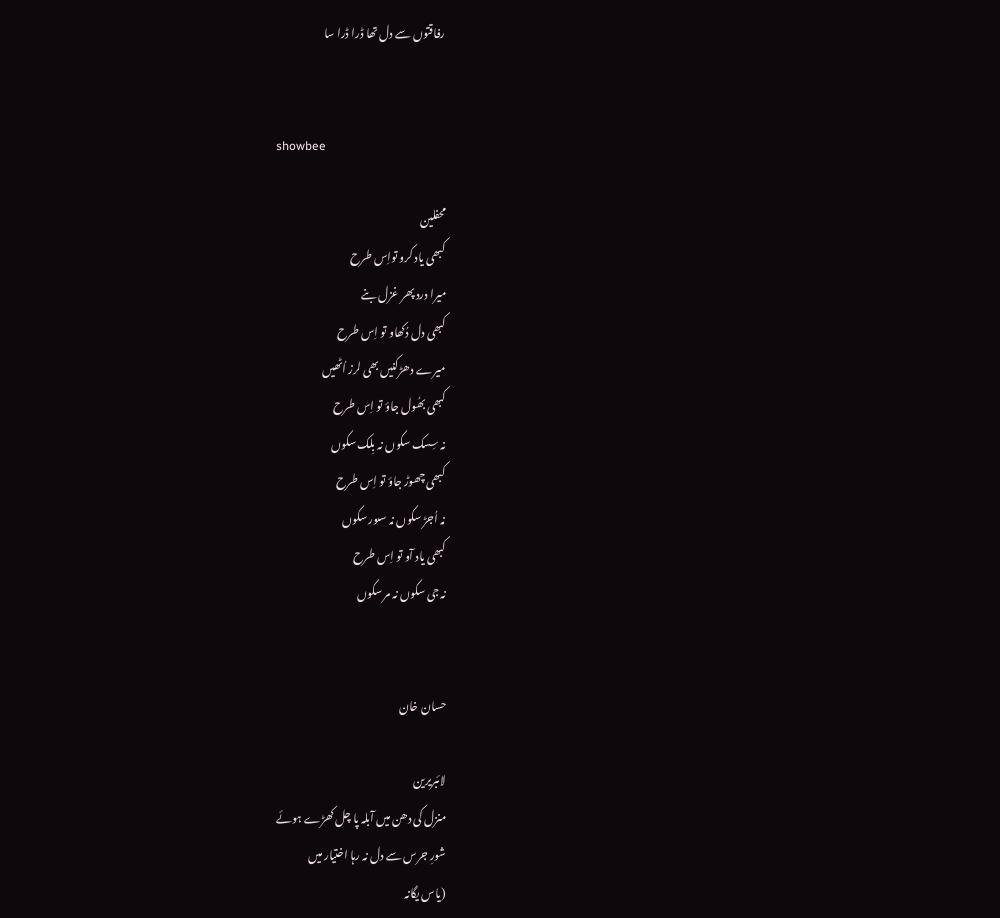رفاقتوں سے دل تھا ڈرا ڈرا سا


showbee

محفلین
کبھی یاد کرو تواِس طرح
میرا درد پھر غزل بنے
کبھی دل دُکھاو تو اِس طرح
میرے دھڑکنیں بھی لرز اُٹھیں
کبھی بھُول جاؤ تو اِس طرح
نہ سِسک سکوں نہ بِلک سکوں
کبھی چھوڑ جاؤ تو اِس طرح
نہ اُجڑ سکوں نہ سںور سکوں
کبھی یاد آو تو اِس طرح
نہ جی سکوں نہ مر سکوں


حسان خان

لائبریرین
منزل کی دھن میں آبلہ پا چل کھڑے ہوئے
شورِ جرس سے دل نہ رہا اختیار میں
(یاس یگانہ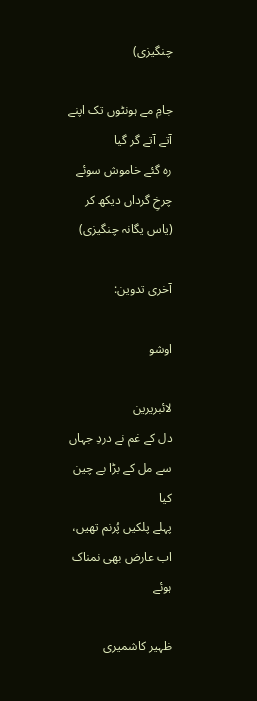چنگیزی)

جامِ مے ہونٹوں تک اپنے آتے آتے گر گیا
رہ گئے خاموش سوئے چرخِ گرداں دیکھ کر
(یاس یگانہ چنگیزی)

آخری تدوین:

اوشو

لائبریرین
دل کے غم نے دردِ جہاں سے مل کے بڑا بے چین کیا
پہلے پلکیں پُرنم تھیں، اب عارض بھی نمناک ہوئے

ظہیر کاشمیری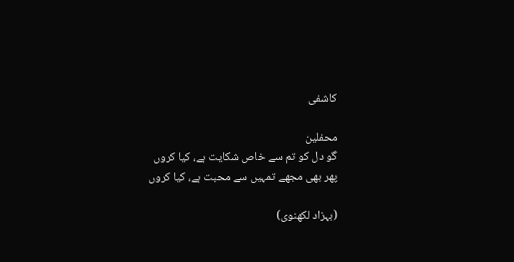کاشفی

محفلین
گو دل کو تم سے خاص شکایت ہے، کیا کروں
پھر بھی مجھے تمہیں سے محبت ہے، کیا کروں

(بہزاد لکھنوی)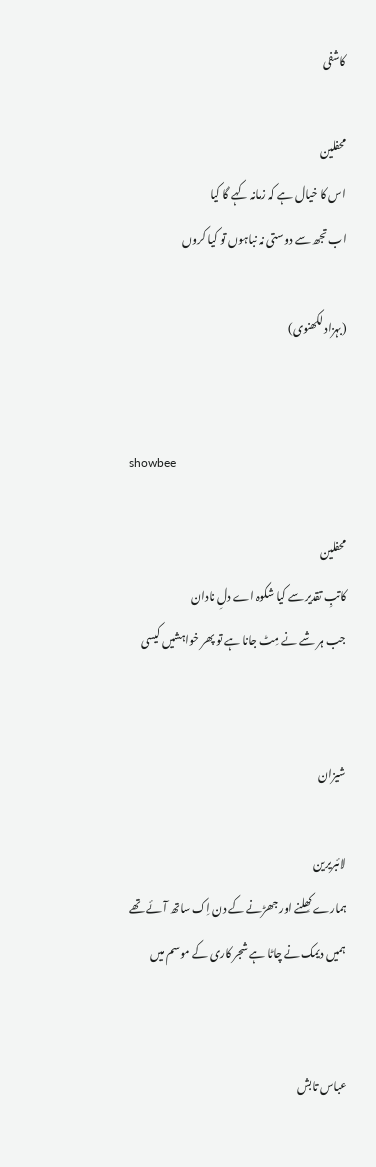کاشفی

محفلین
اس کا خیال ہے کہ زمانہ کہے گا کیا
اب تجھ سے دوستی نہ نباہوں تو کیا کروں

(بہزاد لکھنوی)


showbee

محفلین
کاتبِ تقدیر سے کیا شکوہ اے دلِ نادان
جب ہر شے نے مِٹ جانا ہے تو پھر خواہشیں کیسی


شیزان

لائبریرین
ہمارے کھِلنے اور جھڑنے کے دن اِک ساتھ آئے تھے
ہمیں دیمک نے چاٹا ہے شجر کاری کے موسم میں


عباس تابش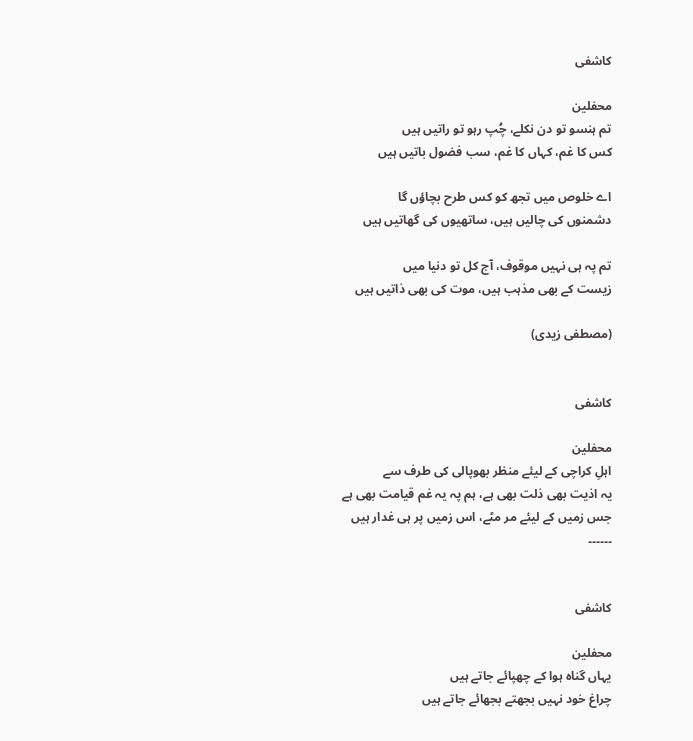کاشفی

محفلین
تم ہنسو تو دن نکلے، چُپ رہو تو راتیں ہیں
کس کا غم، کہاں کا غم، سب فضول باتیں ہیں

اے خلوص میں تجھ کو کس طرح بچاؤں گا
دشمنوں کی چالیں ہیں، ساتھیوں کی گھاتیں ہیں

تم پہ ہی نہیں موقوف، آج کل تو دنیا میں
زیست کے بھی مذہب ہیں، موت کی بھی ذاتیں ہیں

(مصطفی زیدی)


کاشفی

محفلین
اہلِ کراچی کے لیئے منظر بھوپالی کی طرف سے
یہ اذیت بھی ذلت بھی ہے، ہم پہ یہ غم قیامت بھی ہے
جس زمیں کے لیئے مر مٹے، اس زمیں پر ہی غدار ہیں
۔۔۔۔۔۔


کاشفی

محفلین
یہاں گناہ ہوا کے چھپائے جاتے ہیں
چراغ خود نہیں بجھتے بجھائے جاتے ہیں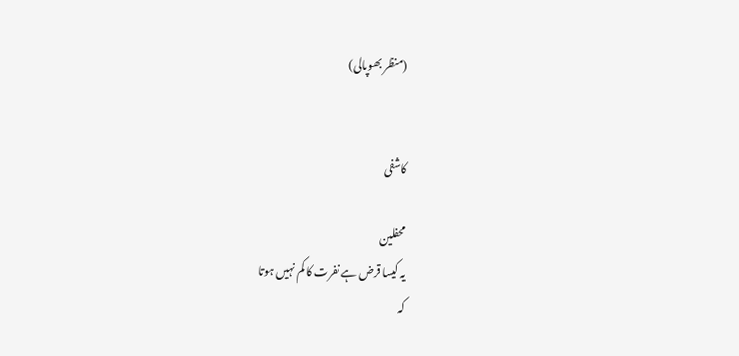(منظر بھوپالی)


کاشفی

محفلین
یہ کیسا قرض ہے نفرت کا کم نہیں ہوتا
کہ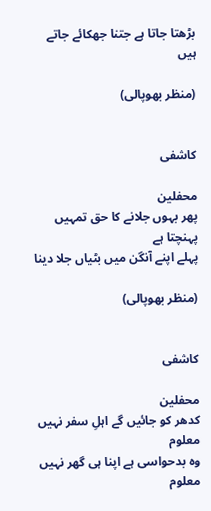بڑھتا جاتا ہے جتنا جھکائے جاتے ہیں

(منظر بھوپالی)


کاشفی

محفلین
پھر بہوں جلانے کا حق تمہیں پہنچتا ہے
پہلے اپنے آنگن میں بٹیاں جلا دینا

(منظر بھوپالی)


کاشفی

محفلین
کدھر کو جائیں گے اہلِ سفر نہیں معلوم
وہ بدحواسی ہے اپنا ہی گھر نہیں معلوم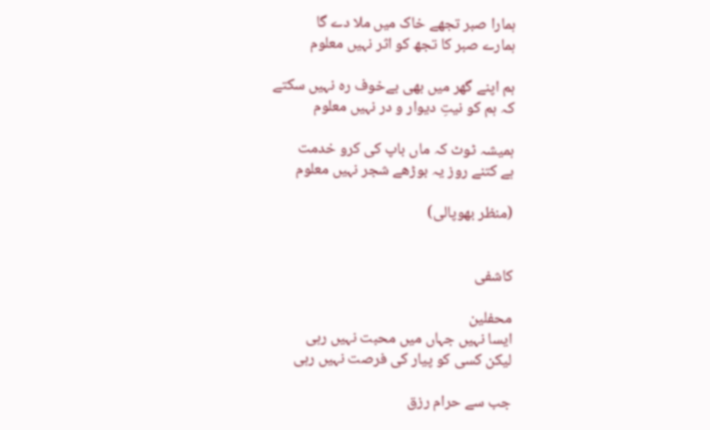ہمارا صبر تجھے خاک میں ملا دے گا
ہمارے صبر کا تجھ کو اثر نہیں معلوم

ہم اپنے گھر میں بھی بےخوف رہ نہیں سکتے
کہ ہم کو نیتِ دیوار و در نہیں معلوم

ہمیشہ ٹوٹ کہ ماں باپ کی کرو خدمت
ہے کتنے روز یہ بوڑھے شجر نہیں معلوم

(منظر بھوپالی)


کاشفی

محفلین
ایسا نہیں جہاں میں محبت نہیں رہی
لیکن کسی کو پیار کی فرصت نہیں رہی

جب سے حرام رزق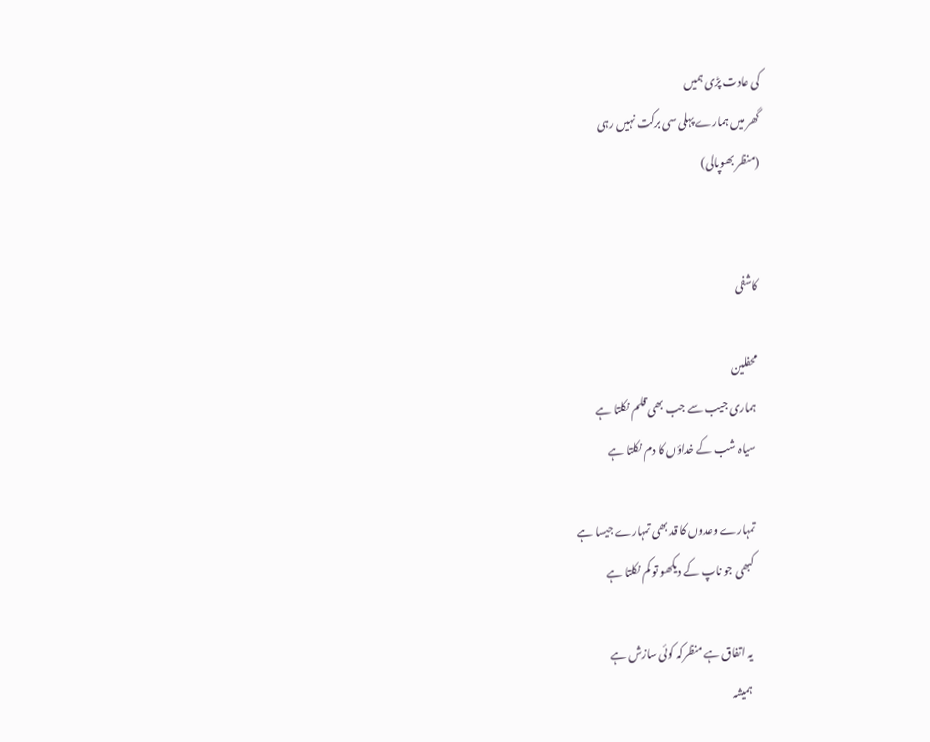کی عادت پڑی ہمیں
گھر میں ہمارے پہلی سی برکت نہیں رہی
(منظر بھوپالی)


کاشفی

محفلین
ہماری جیب سے جب بھی قلم نکلتا ہے
سیاہ شب کے خداؤں کا دم نکلتا ہے

تمہارے وعدوں کا قد بھی تمہارے جیسا ہے
کبھی جو ناپ کے دیکھو تو کم نکلتا ہے

یہ اتفاق ہے منظرکہ کوئی سازش ہے
ہمیشہ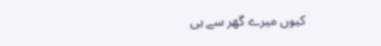کیوں میرے گھر سے ہی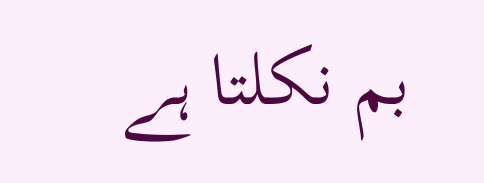بم نکلتا ہے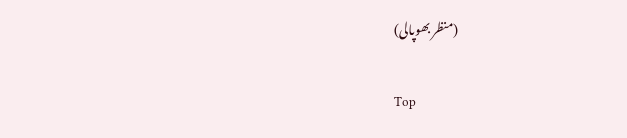(منظر بھوپالی)

Top